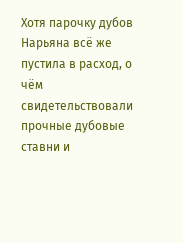Хотя парочку дубов Нарьяна всё же пустила в расход, о чём свидетельствовали прочные дубовые ставни и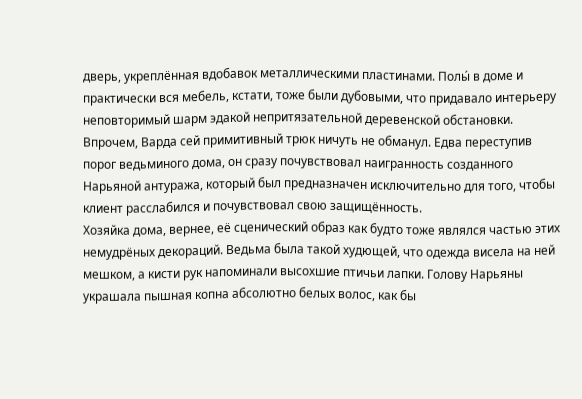дверь, укреплённая вдобавок металлическими пластинами. Полы́ в доме и практически вся мебель, кстати, тоже были дубовыми, что придавало интерьеру неповторимый шарм эдакой непритязательной деревенской обстановки. Впрочем, Варда сей примитивный трюк ничуть не обманул. Едва переступив порог ведьминого дома, он сразу почувствовал наигранность созданного Нарьяной антуража, который был предназначен исключительно для того, чтобы клиент расслабился и почувствовал свою защищённость.
Хозяйка дома, вернее, её сценический образ как будто тоже являлся частью этих немудрёных декораций. Ведьма была такой худющей, что одежда висела на ней мешком, а кисти рук напоминали высохшие птичьи лапки. Голову Нарьяны украшала пышная копна абсолютно белых волос, как бы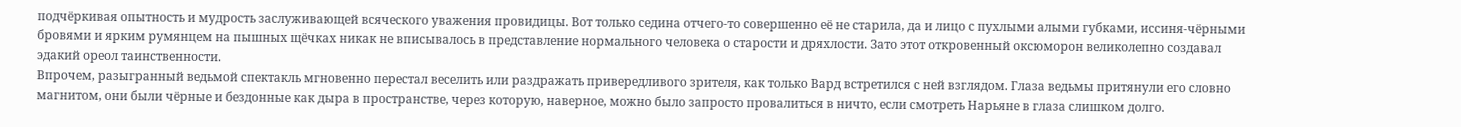подчёркивая опытность и мудрость заслуживающей всяческого уважения провидицы. Вот только седина отчего-то совершенно её не старила, да и лицо с пухлыми алыми губками, иссиня-чёрными бровями и ярким румянцем на пышных щёчках никак не вписывалось в представление нормального человека о старости и дряхлости. Зато этот откровенный оксюморон великолепно создавал эдакий ореол таинственности.
Впрочем, разыгранный ведьмой спектакль мгновенно перестал веселить или раздражать привередливого зрителя, как только Вард встретился с ней взглядом. Глаза ведьмы притянули его словно магнитом, они были чёрные и бездонные как дыра в пространстве, через которую, наверное, можно было запросто провалиться в ничто, если смотреть Нарьяне в глаза слишком долго.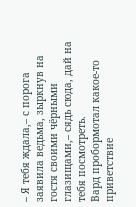– Я тебя ждала,– с порога заявила ведьма, зыркнув на гостя своими чёрными глазищами,– сядь сюда, дай на тебя посмотреть.
Вард пробормотал какое-то приветствие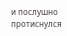и послушно протиснулся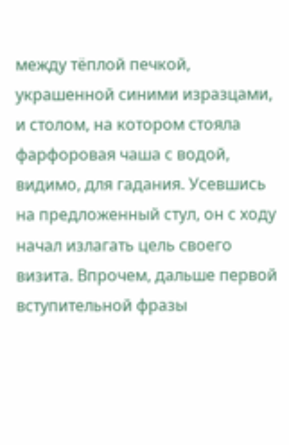между тёплой печкой, украшенной синими изразцами, и столом, на котором стояла фарфоровая чаша с водой, видимо, для гадания. Усевшись на предложенный стул, он с ходу начал излагать цель своего визита. Впрочем, дальше первой вступительной фразы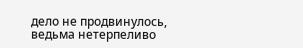дело не продвинулось, ведьма нетерпеливо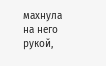махнула на него рукой,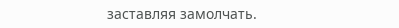заставляя замолчать.